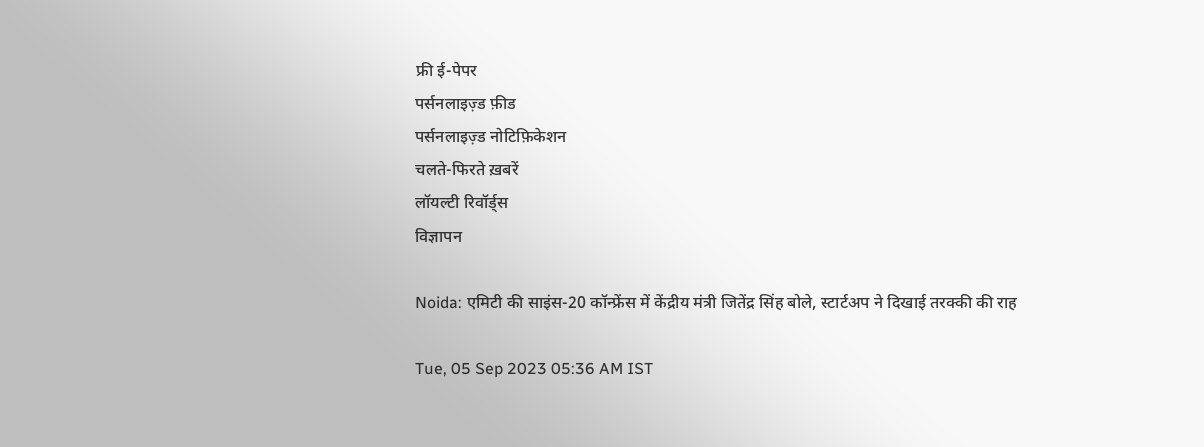फ्री ई-पेपर
पर्सनलाइज़्ड फ़ीड
पर्सनलाइज़्ड नोटिफ़िकेशन
चलते-फिरते ख़बरें
लॉयल्टी रिवॉर्ड्स
विज्ञापन

Noida: एमिटी की साइंस-20 कॉन्फ्रेंस में केंद्रीय मंत्री जितेंद्र सिंह बोले, स्टार्टअप ने दिखाई तरक्की की राह

Tue, 05 Sep 2023 05:36 AM IST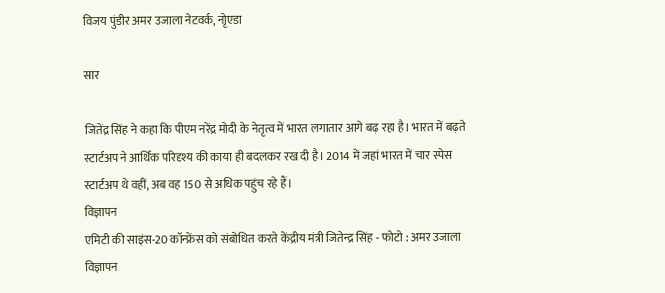विजय पुंडीर अमर उजाला नेटवर्क, नोृएडा

सार

जितेंद्र सिंह ने कहा कि पीएम नरेंद्र मोदी के नेतृत्व में भारत लगातार आगे बढ़ रहा है। भारत में बढ़ते स्टार्टअप ने आर्थिक परिदृश्य की काया ही बदलकर रख दी है। 2014 में जहां भारत में चार स्पेस स्टार्टअप थे वहीं, अब वह 150 से अधिक पहुंच रहे हैं।
विज्ञापन
एमिटी की साइंस-20 कॉन्फ्रेंस को संबोधित करते केंद्रीय मंत्री जितेन्द्र सिंह - फोटो : अमर उजाला
विज्ञापन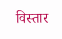विस्तार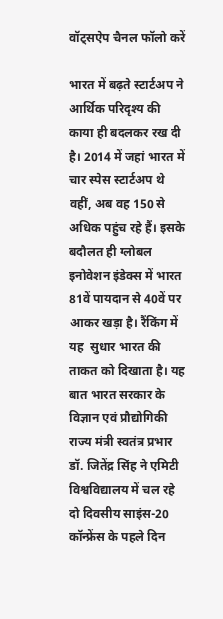वॉट्सऐप चैनल फॉलो करें

भारत में बढ़ते स्टार्टअप ने आर्थिक परिदृश्य की काया ही बदलकर रख दी है। 2014 में जहां भारत में चार स्पेस स्टार्टअप थे वहीं, अब वह 150 से अधिक पहुंच रहे हैं। इसके बदौलत ही ग्लोबल इनोवेशन इंडेक्स में भारत 81वें पायदान से 40वें पर आकर खड़ा है। रैंकिंग में यह  सुधार भारत की ताकत को दिखाता है। यह बात भारत सरकार के विज्ञान एवं प्रौद्योगिकी राज्य मंत्री स्वतंत्र प्रभार डॉ. जितेंद्र सिंह ने एमिटी विश्वविद्यालय में चल रहे दो दिवसीय साइंस-20 कॉन्फ्रेंस के पहले दिन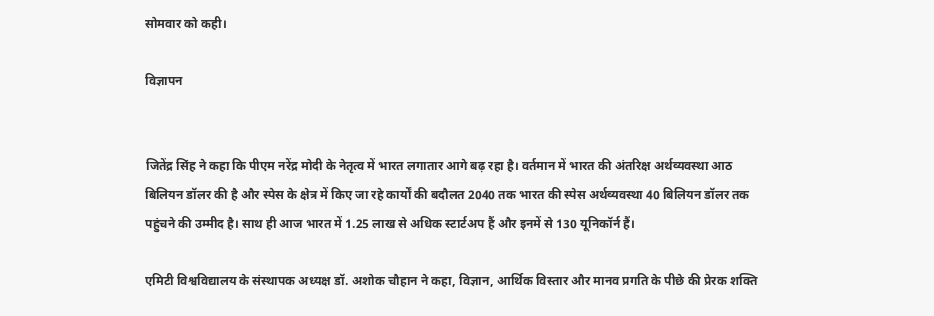सोमवार को कही।

विज्ञापन


जितेंद्र सिंह ने कहा कि पीएम नरेंद्र मोदी के नेतृत्व में भारत लगातार आगे बढ़ रहा है। वर्तमान में भारत की अंतरिक्ष अर्थव्यवस्था आठ बिलियन डॉलर की है और स्पेस के क्षेत्र में किए जा रहे कार्यों की बदौलत 2040 तक भारत की स्पेस अर्थव्यवस्था 40 बिलियन डॉलर तक पहुंचने की उम्मीद है। साथ ही आज भारत में 1.25 लाख से अधिक स्टार्टअप हैं और इनमें से 130 यूनिकॉर्न हैं।

एमिटी विश्वविद्यालय के संस्थापक अध्यक्ष डॉ. अशोक चौहान ने कहा, विज्ञान, आर्थिक विस्तार और मानव प्रगति के पीछे की प्रेरक शक्ति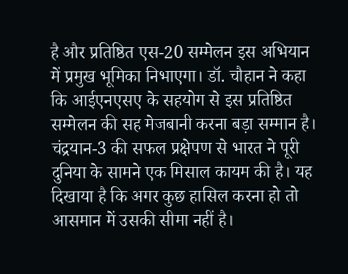है और प्रतिष्ठित एस-20 सम्मेलन इस अभियान में प्रमुख भूमिका निभाएगा। डॉ. चौहान ने कहा कि आईएनएसए के सहयोग से इस प्रतिष्ठित सम्मेलन की सह मेजबानी करना बड़ा सम्मान है। चंद्रयान-3 की सफल प्रक्षेपण से भारत ने पूरी दुनिया के सामने एक मिसाल कायम की है। यह दिखाया है कि अगर कुछ हासिल करना हो तो आसमान में उसकी सीमा नहीं है।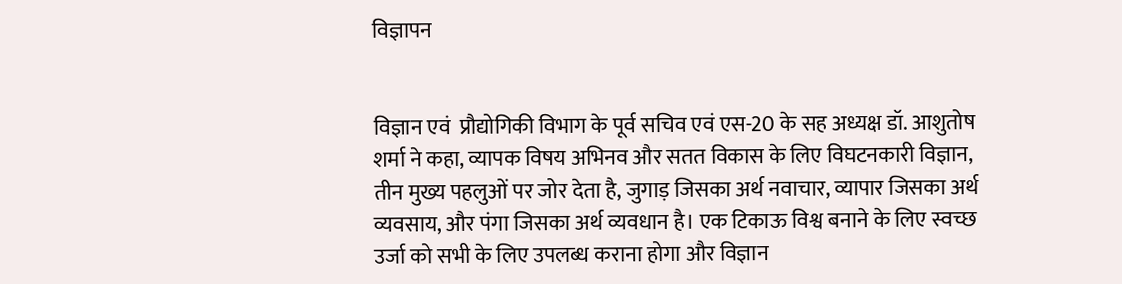विज्ञापन


विज्ञान एवं  प्रौद्योगिकी विभाग के पूर्व सचिव एवं एस-20 के सह अध्यक्ष डॉ. आशुतोष शर्मा ने कहा, व्यापक विषय अभिनव और सतत विकास के लिए विघटनकारी विज्ञान, तीन मुख्य पहलुओं पर जोर देता है, जुगाड़ जिसका अर्थ नवाचार, व्यापार जिसका अर्थ व्यवसाय, और पंगा जिसका अर्थ व्यवधान है। एक टिकाऊ विश्व बनाने के लिए स्वच्छ उर्जा को सभी के लिए उपलब्ध कराना होगा और विज्ञान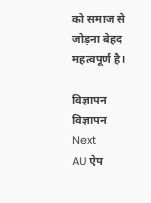को समाज से जोड़ना बेहद महत्वपूर्ण है।

विज्ञापन
विज्ञापन
Next
AU ऐप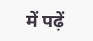में पढ़ें